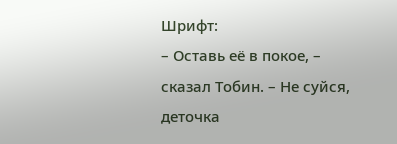Шрифт:
– Оставь её в покое, – сказал Тобин. – Не суйся, деточка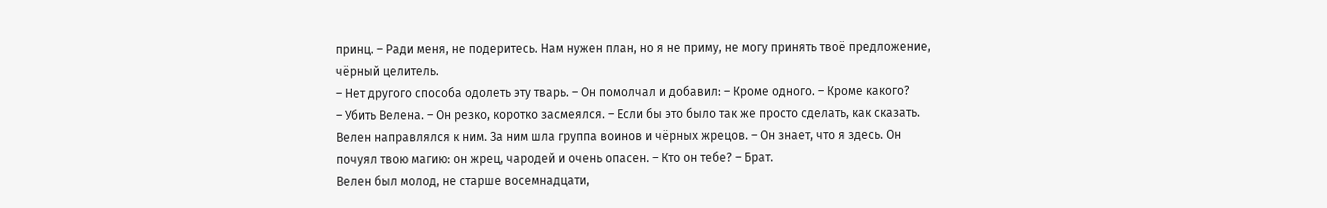принц. – Ради меня, не подеритесь. Нам нужен план, но я не приму, не могу принять твоё предложение, чёрный целитель.
– Нет другого способа одолеть эту тварь. – Он помолчал и добавил: – Кроме одного. – Кроме какого?
– Убить Велена. – Он резко, коротко засмеялся. – Если бы это было так же просто сделать, как сказать.
Велен направлялся к ним. За ним шла группа воинов и чёрных жрецов. – Он знает, что я здесь. Он почуял твою магию: он жрец, чародей и очень опасен. – Кто он тебе? – Брат.
Велен был молод, не старше восемнадцати,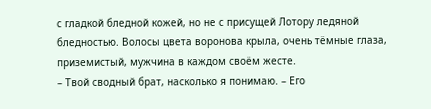с гладкой бледной кожей, но не с присущей Лотору ледяной бледностью. Волосы цвета воронова крыла, очень тёмные глаза, приземистый, мужчина в каждом своём жесте.
– Твой сводный брат, насколько я понимаю. – Его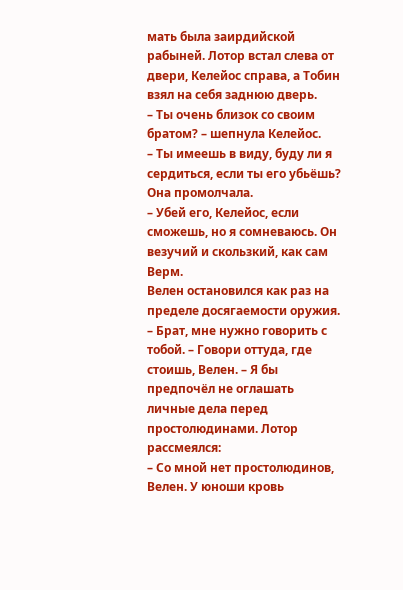мать была заирдийской рабыней. Лотор встал слева от двери, Келейос справа, а Тобин взял на себя заднюю дверь.
– Ты очень близок со своим братом? – шепнула Келейос.
– Ты имеешь в виду, буду ли я сердиться, если ты его убьёшь? Она промолчала.
– Убей его, Келейос, если сможешь, но я сомневаюсь. Он везучий и скользкий, как сам Верм.
Велен остановился как раз на пределе досягаемости оружия.
– Брат, мне нужно говорить с тобой. – Говори оттуда, где стоишь, Велен. – Я бы предпочёл не оглашать личные дела перед простолюдинами. Лотор рассмеялся:
– Со мной нет простолюдинов, Велен. У юноши кровь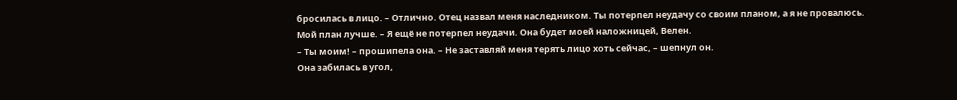бросилась в лицо. – Отлично. Отец назвал меня наследником. Ты потерпел неудачу со своим планом, а я не провалюсь. Мой план лучше. – Я ещё не потерпел неудачи. Она будет моей наложницей, Велен.
– Ты моим! – прошипела она. – Не заставляй меня терять лицо хоть сейчас, – шепнул он.
Она забилась в угол,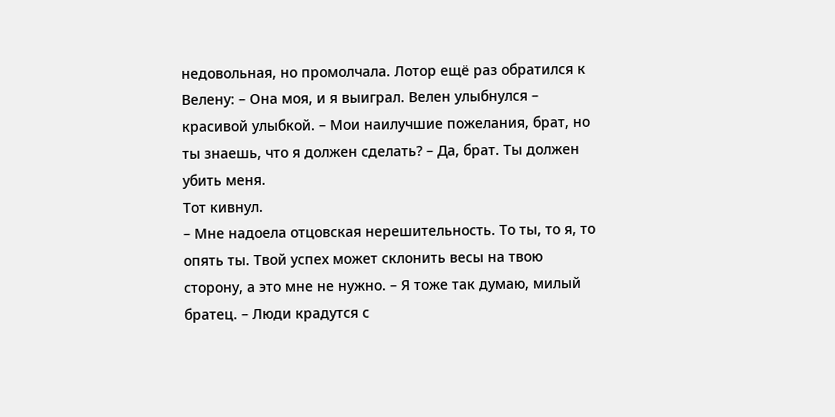недовольная, но промолчала. Лотор ещё раз обратился к Велену: – Она моя, и я выиграл. Велен улыбнулся – красивой улыбкой. – Мои наилучшие пожелания, брат, но ты знаешь, что я должен сделать? – Да, брат. Ты должен убить меня.
Тот кивнул.
– Мне надоела отцовская нерешительность. То ты, то я, то опять ты. Твой успех может склонить весы на твою сторону, а это мне не нужно. – Я тоже так думаю, милый братец. – Люди крадутся с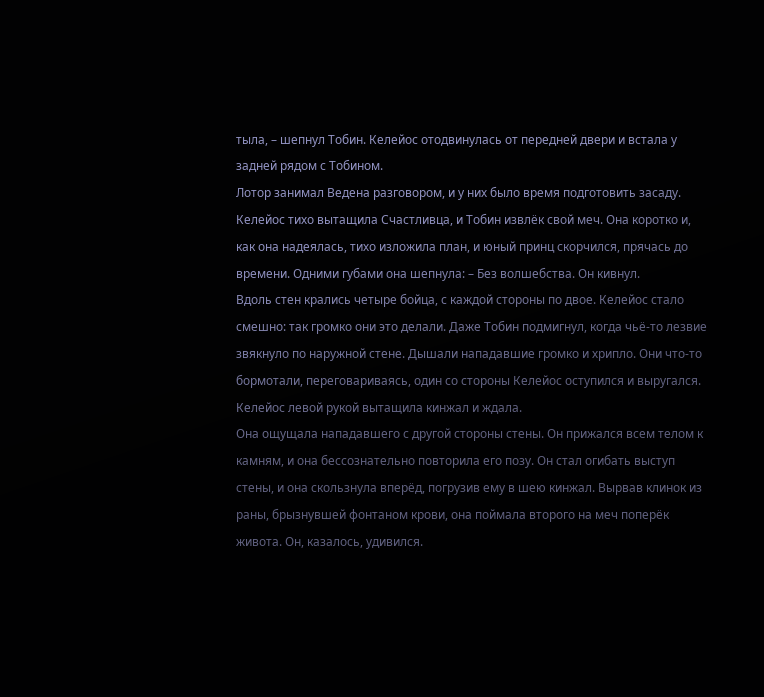тыла, – шепнул Тобин. Келейос отодвинулась от передней двери и встала у задней рядом с Тобином.
Лотор занимал Ведена разговором, и у них было время подготовить засаду.
Келейос тихо вытащила Счастливца, и Тобин извлёк свой меч. Она коротко и, как она надеялась, тихо изложила план, и юный принц скорчился, прячась до времени. Одними губами она шепнула: – Без волшебства. Он кивнул.
Вдоль стен крались четыре бойца, с каждой стороны по двое. Келейос стало смешно: так громко они это делали. Даже Тобин подмигнул, когда чьё-то лезвие звякнуло по наружной стене. Дышали нападавшие громко и хрипло. Они что-то бормотали, переговариваясь, один со стороны Келейос оступился и выругался. Келейос левой рукой вытащила кинжал и ждала.
Она ощущала нападавшего с другой стороны стены. Он прижался всем телом к камням, и она бессознательно повторила его позу. Он стал огибать выступ стены, и она скользнула вперёд, погрузив ему в шею кинжал. Вырвав клинок из раны, брызнувшей фонтаном крови, она поймала второго на меч поперёк живота. Он, казалось, удивился.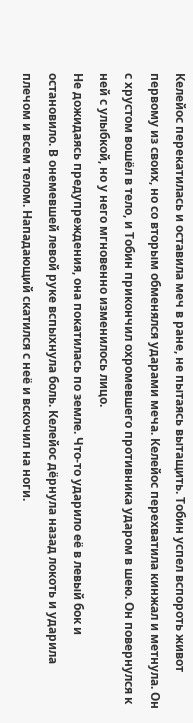Келейос перекатилась и оставила меч в ране, не пытаясь вытащить. Тобин успел вспороть живот первому из своих, но со вторым обменялся ударами меча. Келейос перехватила кинжал и метнула. Он с хрустом вошёл в тело, и Тобин прикончил охромевшего противника ударом в шею. Он повернулся к ней с улыбкой, но у него мгновенно изменилось лицо.
Не дожидаясь предупреждения, она покатилась по земле. Что-то ударило её в левый бок и остановило. В онемевшей левой руке вспыхнула боль. Келейос дёрнула назад локоть и ударила плечом и всем телом. Нападающий скатился с неё и вскочил на ноги.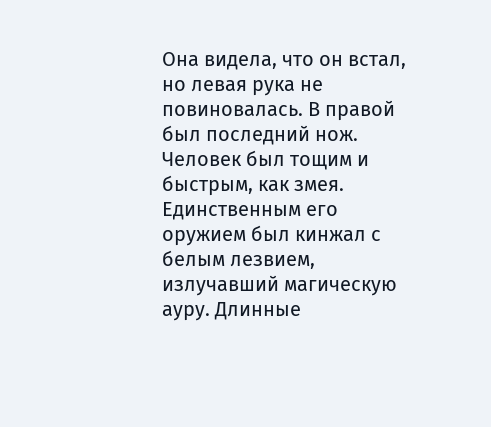Она видела, что он встал, но левая рука не повиновалась. В правой был последний нож. Человек был тощим и быстрым, как змея. Единственным его оружием был кинжал с белым лезвием, излучавший магическую ауру. Длинные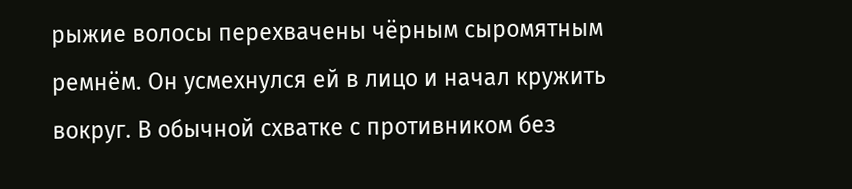рыжие волосы перехвачены чёрным сыромятным ремнём. Он усмехнулся ей в лицо и начал кружить вокруг. В обычной схватке с противником без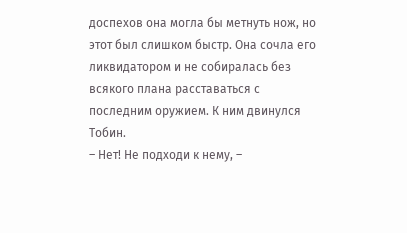доспехов она могла бы метнуть нож, но этот был слишком быстр. Она сочла его ликвидатором и не собиралась без всякого плана расставаться с последним оружием. К ним двинулся Тобин.
– Нет! Не подходи к нему, –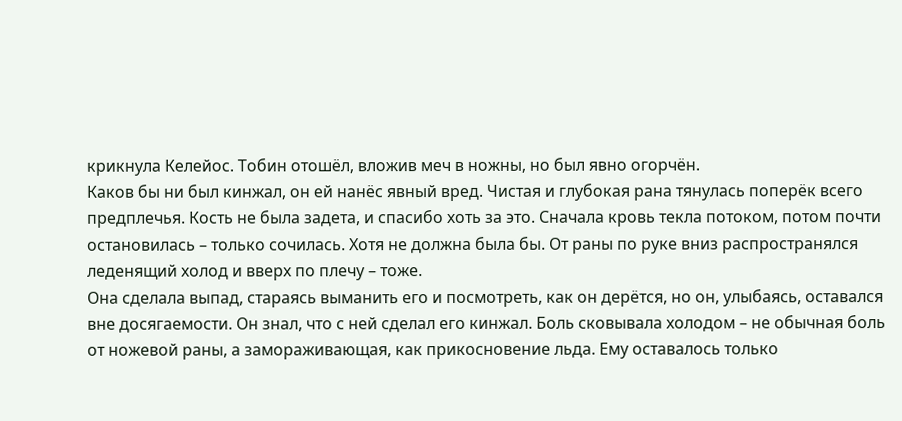крикнула Келейос. Тобин отошёл, вложив меч в ножны, но был явно огорчён.
Каков бы ни был кинжал, он ей нанёс явный вред. Чистая и глубокая рана тянулась поперёк всего предплечья. Кость не была задета, и спасибо хоть за это. Сначала кровь текла потоком, потом почти остановилась – только сочилась. Хотя не должна была бы. От раны по руке вниз распространялся леденящий холод и вверх по плечу – тоже.
Она сделала выпад, стараясь выманить его и посмотреть, как он дерётся, но он, улыбаясь, оставался вне досягаемости. Он знал, что с ней сделал его кинжал. Боль сковывала холодом – не обычная боль от ножевой раны, а замораживающая, как прикосновение льда. Ему оставалось только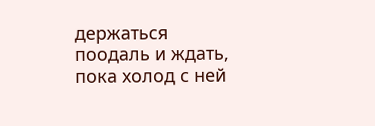держаться поодаль и ждать, пока холод с ней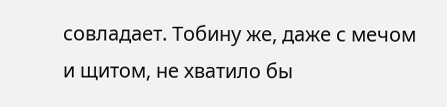совладает. Тобину же, даже с мечом и щитом, не хватило бы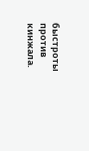быстроты против кинжала.